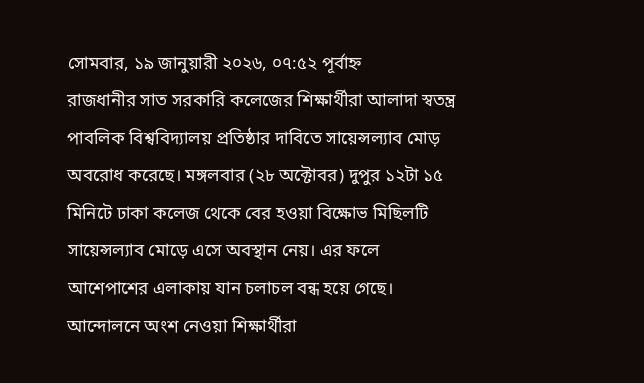সোমবার, ১৯ জানুয়ারী ২০২৬, ০৭:৫২ পূর্বাহ্ন
রাজধানীর সাত সরকারি কলেজের শিক্ষার্থীরা আলাদা স্বতন্ত্র পাবলিক বিশ্ববিদ্যালয় প্রতিষ্ঠার দাবিতে সায়েন্সল্যাব মোড় অবরোধ করেছে। মঙ্গলবার (২৮ অক্টোবর) দুপুর ১২টা ১৫ মিনিটে ঢাকা কলেজ থেকে বের হওয়া বিক্ষোভ মিছিলটি সায়েন্সল্যাব মোড়ে এসে অবস্থান নেয়। এর ফলে আশেপাশের এলাকায় যান চলাচল বন্ধ হয়ে গেছে।
আন্দোলনে অংশ নেওয়া শিক্ষার্থীরা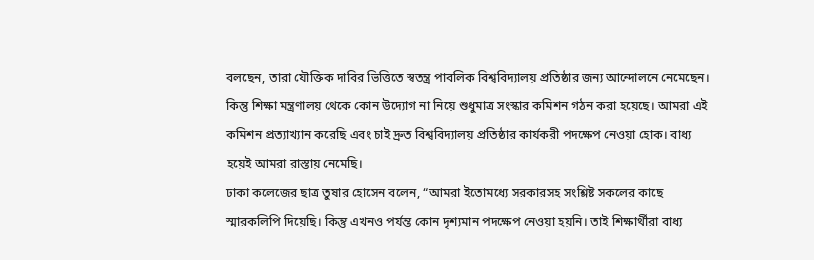বলছেন, তারা যৌক্তিক দাবির ভিত্তিতে স্বতন্ত্র পাবলিক বিশ্ববিদ্যালয় প্রতিষ্ঠার জন্য আন্দোলনে নেমেছেন। কিন্তু শিক্ষা মন্ত্রণালয় থেকে কোন উদ্যোগ না নিয়ে শুধুমাত্র সংস্কার কমিশন গঠন করা হয়েছে। আমরা এই কমিশন প্রত্যাখ্যান করেছি এবং চাই দ্রুত বিশ্ববিদ্যালয় প্রতিষ্ঠার কার্যকরী পদক্ষেপ নেওয়া হোক। বাধ্য হয়েই আমরা রাস্তায় নেমেছি।
ঢাকা কলেজের ছাত্র তুষার হোসেন বলেন, “আমরা ইতোমধ্যে সরকারসহ সংশ্লিষ্ট সকলের কাছে স্মারকলিপি দিয়েছি। কিন্তু এখনও পর্যন্ত কোন দৃশ্যমান পদক্ষেপ নেওয়া হয়নি। তাই শিক্ষার্থীরা বাধ্য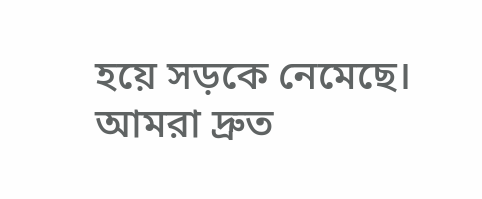হয়ে সড়কে নেমেছে। আমরা দ্রুত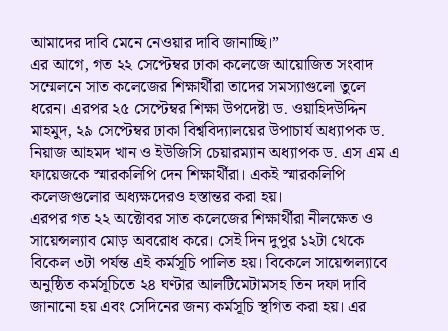আমাদের দাবি মেনে নেওয়ার দাবি জানাচ্ছি।”
এর আগে, গত ২২ সেপ্টেম্বর ঢাকা কলেজে আয়োজিত সংবাদ সম্মেলনে সাত কলেজের শিক্ষার্থীরা তাদের সমস্যাগুলো তুলে ধরেন। এরপর ২৫ সেপ্টেম্বর শিক্ষা উপদেষ্টা ড. ওয়াহিদউদ্দিন মাহমুদ, ২৯ সেপ্টেম্বর ঢাকা বিশ্ববিদ্যালয়ের উপাচার্য অধ্যাপক ড. নিয়াজ আহমদ খান ও ইউজিসি চেয়ারম্যান অধ্যাপক ড. এস এম এ ফায়েজকে স্মারকলিপি দেন শিক্ষার্থীরা। একই স্মারকলিপি কলেজগুলোর অধ্যক্ষদেরও হস্তান্তর করা হয়।
এরপর গত ২২ অক্টোবর সাত কলেজের শিক্ষার্থীরা নীলক্ষেত ও সায়েন্সল্যাব মোড় অবরোধ করে। সেই দিন দুপুর ১২টা থেকে বিকেল ৩টা পর্যন্ত এই কর্মসূচি পালিত হয়। বিকেলে সায়েন্সল্যাবে অনুষ্ঠিত কর্মসূচিতে ২৪ ঘণ্টার আলটিমেটামসহ তিন দফা দাবি জানানো হয় এবং সেদিনের জন্য কর্মসূচি স্থগিত করা হয়। এর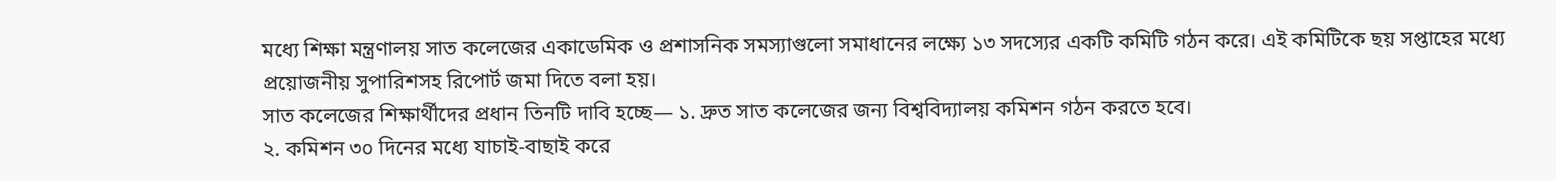মধ্যে শিক্ষা মন্ত্রণালয় সাত কলেজের একাডেমিক ও প্রশাসনিক সমস্যাগুলো সমাধানের লক্ষ্যে ১৩ সদস্যের একটি কমিটি গঠন করে। এই কমিটিকে ছয় সপ্তাহের মধ্যে প্রয়োজনীয় সুপারিশসহ রিপোর্ট জমা দিতে বলা হয়।
সাত কলেজের শিক্ষার্থীদের প্রধান তিনটি দাবি হচ্ছে— ১. দ্রুত সাত কলেজের জন্য বিশ্ববিদ্যালয় কমিশন গঠন করতে হবে।
২. কমিশন ৩০ দিনের মধ্যে যাচাই-বাছাই করে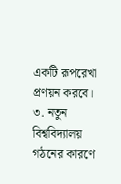একটি রূপরেখা প্রণয়ন করবে।
৩. নতুন বিশ্ববিদ্যালয় গঠনের কারণে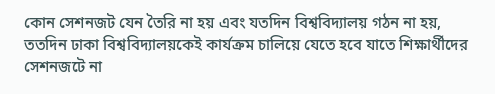কোন সেশনজট যেন তৈরি না হয় এবং যতদিন বিশ্ববিদ্যালয় গঠন না হয়, ততদিন ঢাকা বিশ্ববিদ্যালয়কেই কার্যক্রম চালিয়ে যেতে হবে যাতে শিক্ষার্থীদের সেশনজটে না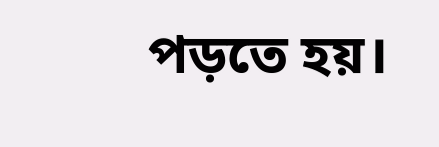পড়তে হয়।